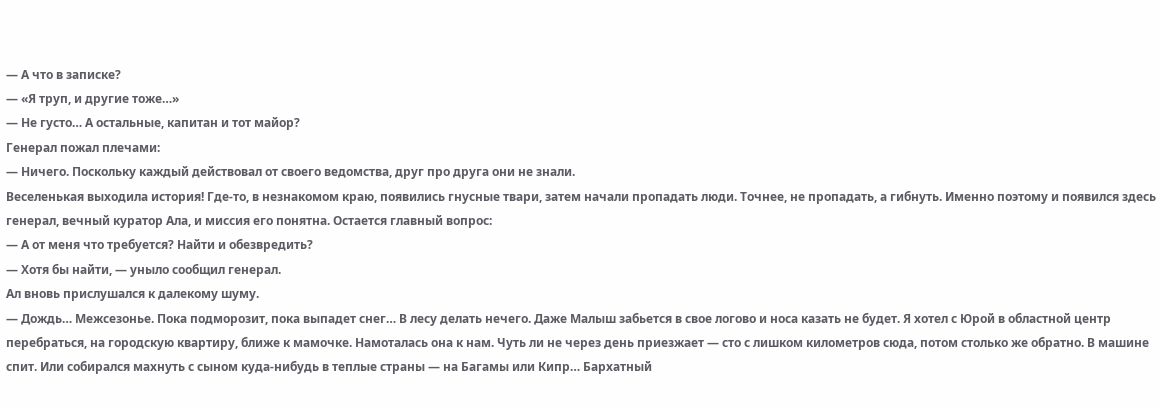— А что в записке?
— «Я труп, и другие тоже…»
— Не густо… А остальные, капитан и тот майор?
Генерал пожал плечами:
— Ничего. Поскольку каждый действовал от своего ведомства, друг про друга они не знали.
Веселенькая выходила история! Где-то, в незнакомом краю, появились гнусные твари, затем начали пропадать люди. Точнее, не пропадать, а гибнуть. Именно поэтому и появился здесь генерал, вечный куратор Ала, и миссия его понятна. Остается главный вопрос:
— А от меня что требуется? Найти и обезвредить?
— Хотя бы найти, — уныло сообщил генерал.
Ал вновь прислушался к далекому шуму.
— Дождь… Межсезонье. Пока подморозит, пока выпадет снег… В лесу делать нечего. Даже Малыш забьется в свое логово и носа казать не будет. Я хотел с Юрой в областной центр перебраться, на городскую квартиру, ближе к мамочке. Намоталась она к нам. Чуть ли не через день приезжает — сто с лишком километров сюда, потом столько же обратно. В машине спит. Или собирался махнуть с сыном куда-нибудь в теплые страны — на Багамы или Кипр… Бархатный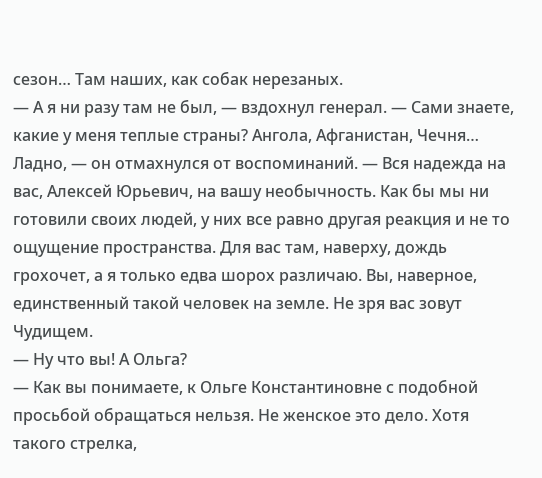сезон… Там наших, как собак нерезаных.
— А я ни разу там не был, — вздохнул генерал. — Сами знаете, какие у меня теплые страны? Ангола, Афганистан, Чечня… Ладно, — он отмахнулся от воспоминаний. — Вся надежда на вас, Алексей Юрьевич, на вашу необычность. Как бы мы ни готовили своих людей, у них все равно другая реакция и не то ощущение пространства. Для вас там, наверху, дождь грохочет, а я только едва шорох различаю. Вы, наверное, единственный такой человек на земле. Не зря вас зовут Чудищем.
— Ну что вы! А Ольга?
— Как вы понимаете, к Ольге Константиновне с подобной просьбой обращаться нельзя. Не женское это дело. Хотя такого стрелка,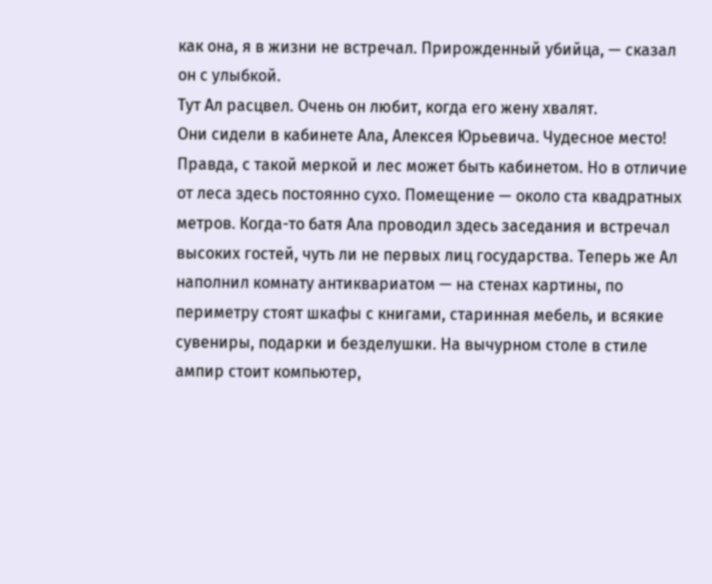как она, я в жизни не встречал. Прирожденный убийца, — сказал он с улыбкой.
Тут Ал расцвел. Очень он любит, когда его жену хвалят.
Они сидели в кабинете Ала, Алексея Юрьевича. Чудесное место! Правда, с такой меркой и лес может быть кабинетом. Но в отличие от леса здесь постоянно сухо. Помещение — около ста квадратных метров. Когда-то батя Ала проводил здесь заседания и встречал высоких гостей, чуть ли не первых лиц государства. Теперь же Ал наполнил комнату антиквариатом — на стенах картины, по периметру стоят шкафы с книгами, старинная мебель, и всякие сувениры, подарки и безделушки. На вычурном столе в стиле ампир стоит компьютер,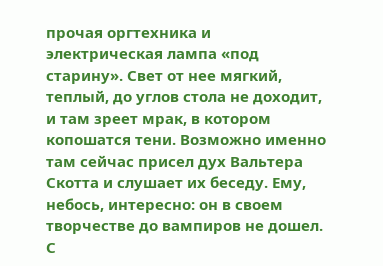прочая оргтехника и электрическая лампа «под старину». Свет от нее мягкий, теплый, до углов стола не доходит, и там зреет мрак, в котором копошатся тени. Возможно именно там сейчас присел дух Вальтера Скотта и слушает их беседу. Ему, небось, интересно: он в своем творчестве до вампиров не дошел. С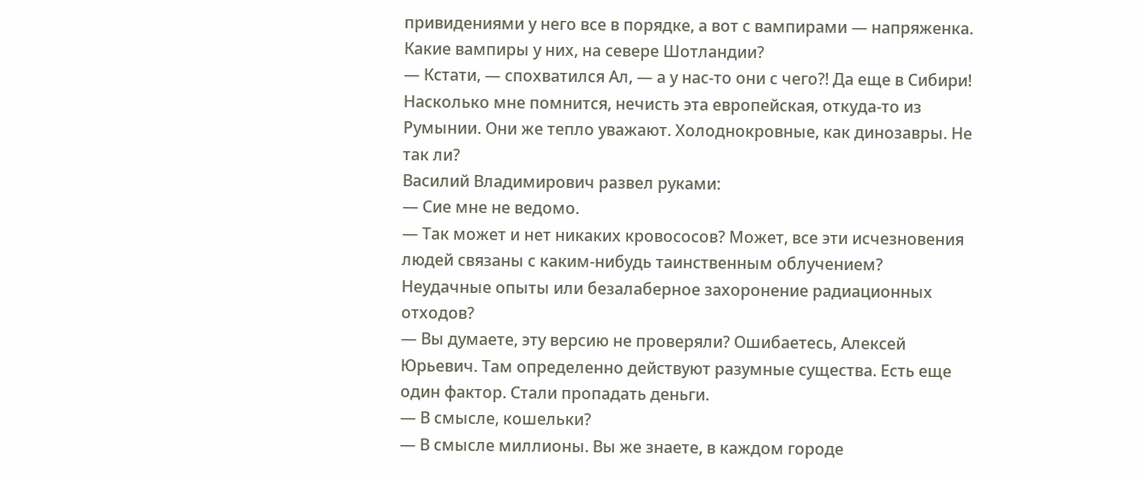привидениями у него все в порядке, а вот с вампирами — напряженка. Какие вампиры у них, на севере Шотландии?
— Кстати, — спохватился Ал, — а у нас-то они с чего?! Да еще в Сибири! Насколько мне помнится, нечисть эта европейская, откуда-то из Румынии. Они же тепло уважают. Холоднокровные, как динозавры. Не так ли?
Василий Владимирович развел руками:
— Сие мне не ведомо.
— Так может и нет никаких кровососов? Может, все эти исчезновения людей связаны с каким-нибудь таинственным облучением? Неудачные опыты или безалаберное захоронение радиационных отходов?
— Вы думаете, эту версию не проверяли? Ошибаетесь, Алексей Юрьевич. Там определенно действуют разумные существа. Есть еще один фактор. Стали пропадать деньги.
— В смысле, кошельки?
— В смысле миллионы. Вы же знаете, в каждом городе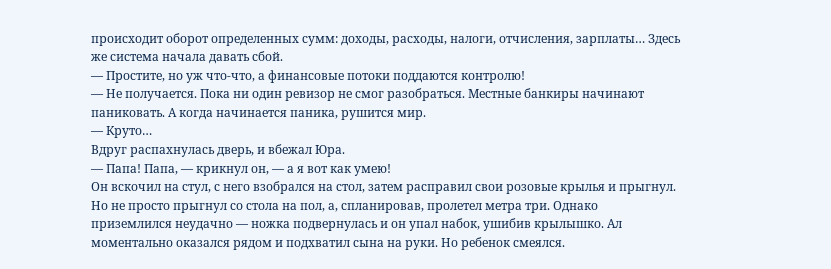происходит оборот определенных сумм: доходы, расходы, налоги, отчисления, зарплаты… Здесь же система начала давать сбой.
— Простите, но уж что-что, а финансовые потоки поддаются контролю!
— Не получается. Пока ни один ревизор не смог разобраться. Местные банкиры начинают паниковать. А когда начинается паника, рушится мир.
— Круто…
Вдруг распахнулась дверь, и вбежал Юра.
— Папа! Папа, — крикнул он, — а я вот как умею!
Он вскочил на стул, с него взобрался на стол, затем расправил свои розовые крылья и прыгнул. Но не просто прыгнул со стола на пол, а, спланировав, пролетел метра три. Однако приземлился неудачно — ножка подвернулась и он упал набок, ушибив крылышко. Ал моментально оказался рядом и подхватил сына на руки. Но ребенок смеялся.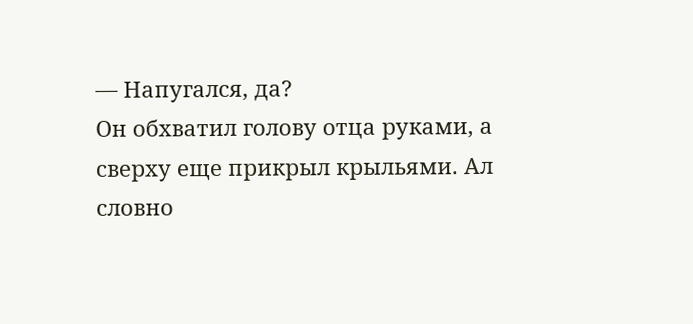— Напугался, да?
Он обхватил голову отца руками, а сверху еще прикрыл крыльями. Ал словно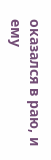оказался в раю, и ему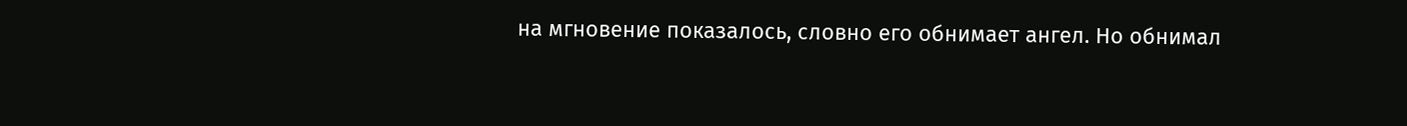на мгновение показалось, словно его обнимает ангел. Но обнимал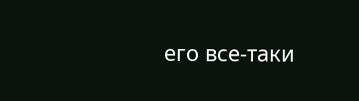его все-таки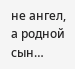не ангел, а родной сын…